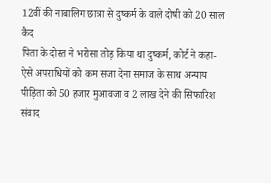12वीं की नाबालिग छात्रा से दुष्कर्म के वाले दोषी को 20 साल कैद
पिता के दोस्त ने भरोसा तोड़ किया था दुष्कर्म, कोर्ट ने कहा-ऐसे अपराधियों को कम सजा देना समाज के साथ अन्याय
पीड़िता को 50 हजार मुआवजा व 2 लाख देने की सिफारिश
संवाद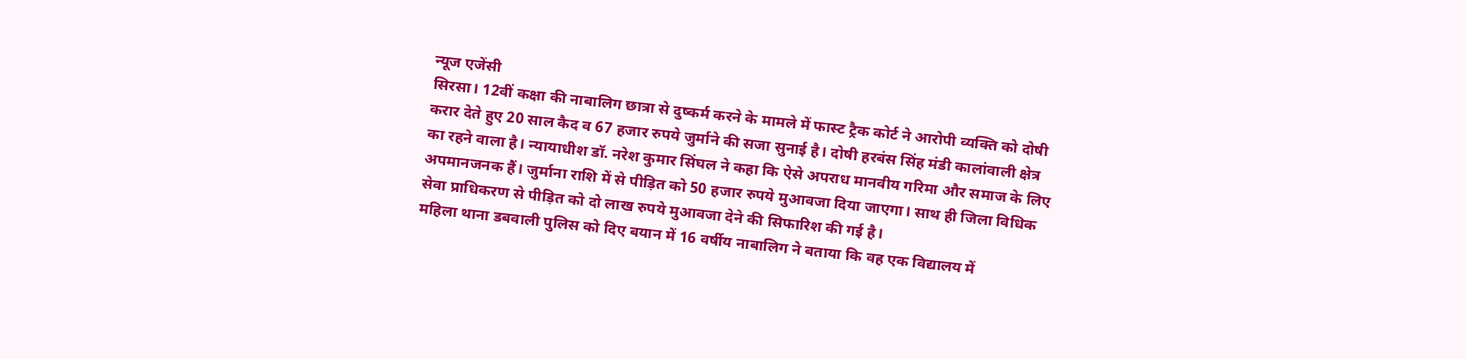न्यूज एजेंसी
सिरसा। 12वीं कक्षा की नाबालिग छात्रा से दुष्कर्म करने के मामले में फास्ट ट्रैक कोर्ट ने आरोपी व्यक्ति को दोषी करार देते हुए 20 साल कैद व 67 हजार रुपये जुर्माने की सजा सुनाई है। दोषी हरबंस सिंह मंडी कालांवाली क्षेत्र का रहने वाला है। न्यायाधीश डॉ. नरेश कुमार सिंघल ने कहा कि ऐसे अपराध मानवीय गरिमा और समाज के लिए अपमानजनक हैं। जुर्माना राशि में से पीड़ित को 50 हजार रुपये मुआवजा दिया जाएगा। साथ ही जिला विधिक सेवा प्राधिकरण से पीड़ित को दो लाख रुपये मुआवजा देने की सिफारिश की गई है।
महिला थाना डबवाली पुलिस को दिए बयान में 16 वर्षीय नाबालिग ने बताया कि वह एक विद्यालय में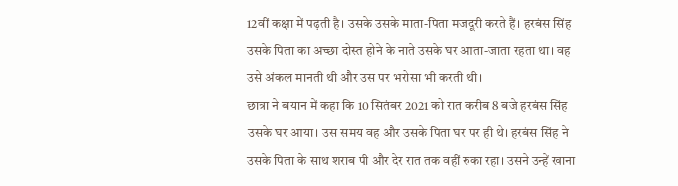12वीं कक्षा में पढ़ती है। उसके उसके माता-पिता मजदूरी करते हैं। हरबंस सिंह उसके पिता का अच्छा दोस्त होने के नाते उसके घर आता-जाता रहता था। वह उसे अंकल मानती थी और उस पर भरोसा भी करती थी।
छात्रा ने बयान में कहा कि 10 सितंबर 2021 को रात करीब 8 बजे हरबंस सिंह उसके घर आया। उस समय वह और उसके पिता घर पर ही थे। हरबंस सिंह ने उसके पिता के साथ शराब पी और देर रात तक वहीं रुका रहा। उसने उन्हें खाना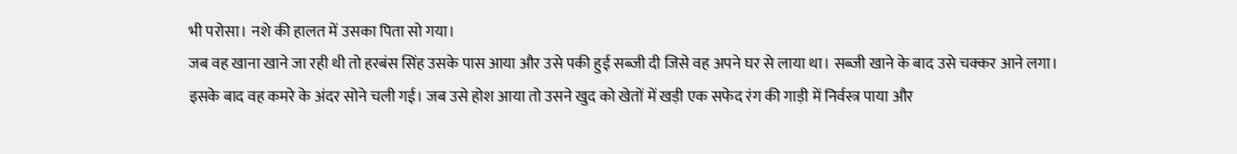भी परोसा। नशे की हालत में उसका पिता सो गया।
जब वह खाना खाने जा रही थी तो हरबंस सिंह उसके पास आया और उसे पकी हुई सब्जी दी जिसे वह अपने घर से लाया था। सब्जी खाने के बाद उसे चक्कर आने लगा। इसके बाद वह कमरे के अंदर सोने चली गई। जब उसे होश आया तो उसने खुद को खेतों में खड़ी एक सफेद रंग की गाड़ी में निर्वस्त्र पाया और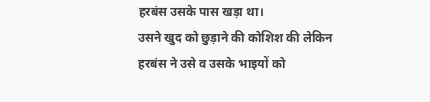हरबंस उसके पास खड़ा था।
उसने खुद को छुड़ाने की कोशिश की लेकिन हरबंस ने उसे व उसके भाइयों को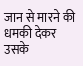जान से मारने की धमकी देकर उसके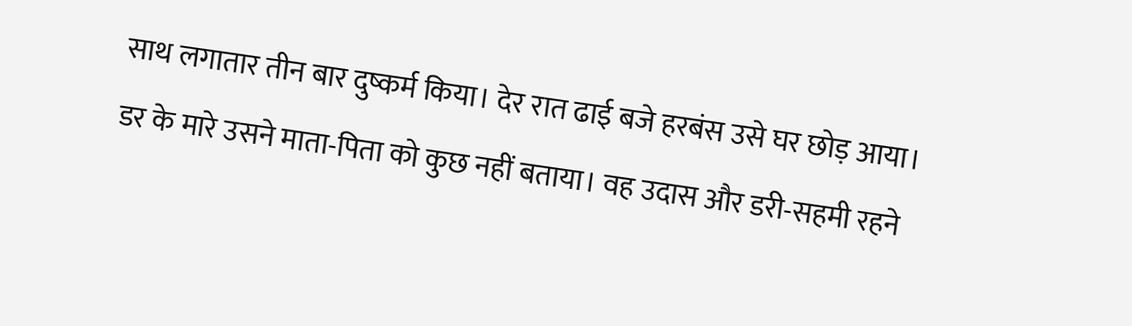साथ लगातार तीन बार दुष्कर्म किया। देर रात ढाई बजे हरबंस उसे घर छोड़ आया। डर के मारे उसने माता-पिता को कुछ नहीं बताया। वह उदास और डरी-सहमी रहने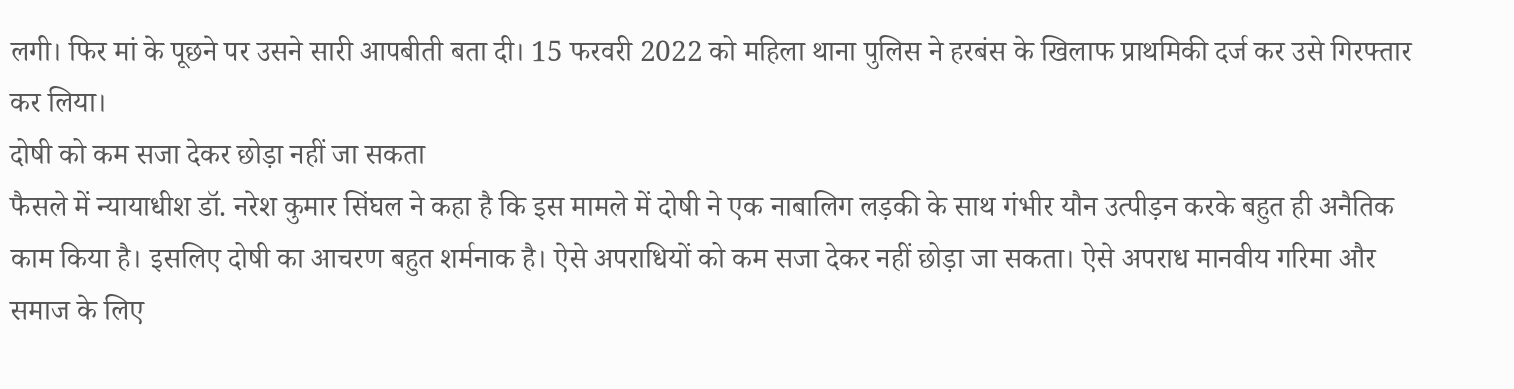लगी। फिर मां के पूछने पर उसने सारी आपबीती बता दी। 15 फरवरी 2022 को महिला थाना पुलिस ने हरबंस के खिलाफ प्राथमिकी दर्ज कर उसे गिरफ्तार कर लिया।
दोषी को कम सजा देकर छोड़ा नहीं जा सकता
फैसले में न्यायाधीश डॉ. नरेश कुमार सिंघल ने कहा है कि इस मामले में दोषी ने एक नाबालिग लड़की के साथ गंभीर यौन उत्पीड़न करके बहुत ही अनैतिक काम किया है। इसलिए दोषी का आचरण बहुत शर्मनाक है। ऐसे अपराधियों को कम सजा देकर नहीं छोड़ा जा सकता। ऐसे अपराध मानवीय गरिमा और समाज के लिए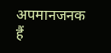अपमानजनक हैं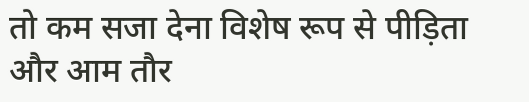तो कम सजा देना विशेष रूप से पीड़िता और आम तौर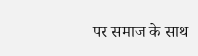पर समाज के साथ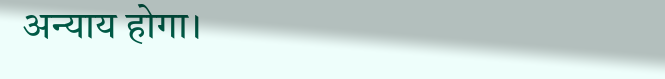अन्याय होगा।